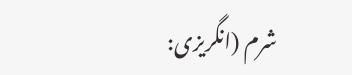شرم (انگریزی: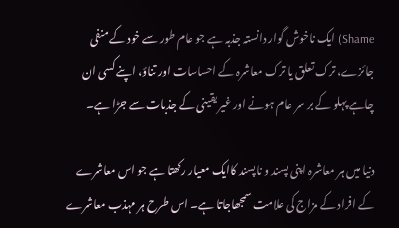Shame) ایک ناخوش گوار دانستہ جذبہ ہے جو عام طور سے خود کے منفی جائزے، ترک تعلق یا ترک معاشرہ کے احساسات اور تناؤ، اپنے کسی ان چاہے پہلو کے بر سر عام ہونے اور غیر یقینی کے جذبات سے جڑا ہے۔

دنیا میں ہر معاشرہ اپنی پسند و ناپسند کاایک معیار رکھتا ہے جو اس معاشرے کے افراد کے مزاج کی علامت سمجھاجاتا ہے۔ اس طرح ہر مہذب معاشرے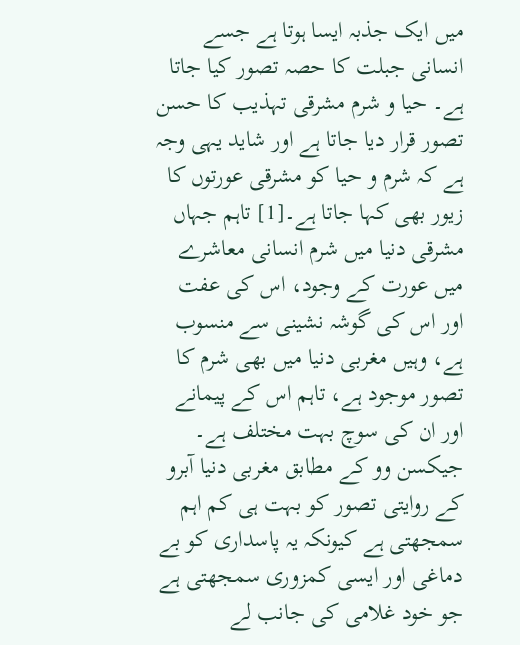میں ایک جذبہ ایسا ہوتا ہے جسے انسانی جبلت کا حصہ تصور کیا جاتا ہے۔ حیا و شرم مشرقی تہذیب کا حسن تصور قرار دیا جاتا ہے اور شاید یہی وجہ ہے کہ شرم و حیا کو مشرقی عورتوں کا زیور بھی کہا جاتا ہے۔[1] تاہم جہاں مشرقی دنیا میں شرم انسانی معاشرے میں عورت کے وجود، اس کی عفت اور اس کی گوشہ نشینی سے منسوب ہے، وہیں مغربی دنیا میں بھی شرم کا تصور موجود ہے، تاہم اس کے پیمانے اور ان کی سوچ بہت مختلف ہے۔ جیکسن وو کے مطابق مغربی دنیا آبرو کے روایتی تصور کو بہت ہی کم اہم سمجھتی ہے کیونکہ یہ پاسداری کو بے دماغی اور ایسی کمزوری سمجھتی ہے جو خود غلامی کی جانب لے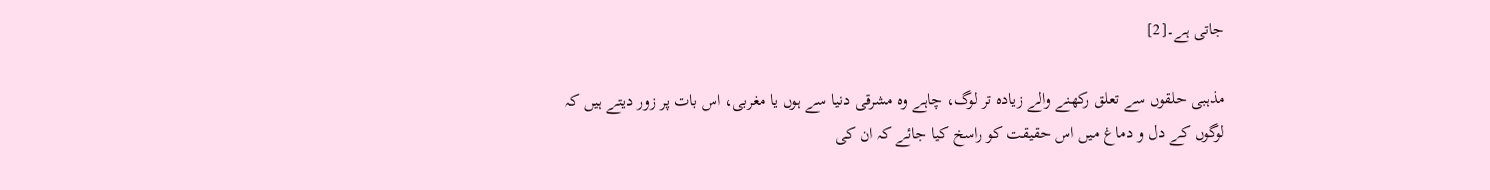جاتی ہے۔[2]

مذہبی حلقوں سے تعلق رکھنے والے زیادہ تر لوگ، چاہے وہ مشرقی دنیا سے ہوں یا مغربی، اس بات پر زور دیتے ہیں کہ لوگوں کے دل و دماغ میں اس حقیقت کو راسخ کیا جائے کہ ان کی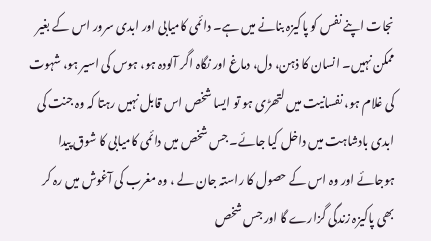نجات اپنے نفس کو پاکیزہ بنانے میں ہے۔ دائمی کامیابی اور ابدی سرور اس کے بغیر ممکن نہیں۔ انسان کا ذہن، دل، دماغ اور نگاہ اگر آلودہ ہو، ہوس کی اسیر ہو، شہوت کی غلام ہو، نفسانیت میں لتھڑی ہو تو ایسا شخص اس قابل نہیں رہتا کہ وہ جنت کی ابدی بادشاہت میں داخل کیا جائے۔ جس شخص میں دائمی کامیابی کا شوق پیدا ہوجائے اور وہ اس کے حصول کا راستہ جان لے ، وہ مغرب کی آغوش میں رہ کر بھی پاکیزہ زندگی گزارے گا اور جس شخص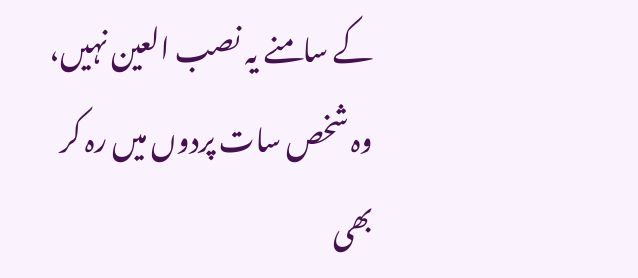کے سامنے یہ نصب العین نہیں، وہ شخص سات پردوں میں رہ کر بھی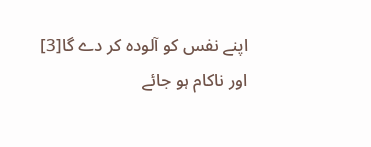اپنے نفس کو آلودہ کر دے گا[3] اور ناکام ہو جائے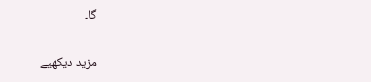گا۔

مزید دیکھیے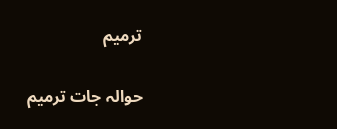ترمیم

حوالہ جات ترمیم